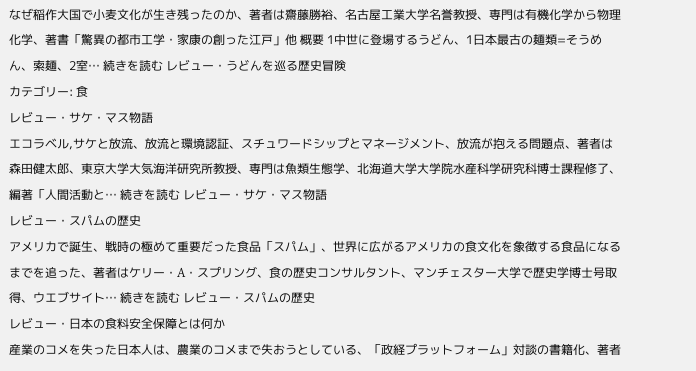なぜ稲作大国で小麦文化が生き残ったのか、著者は齋藤勝裕、名古屋工業大学名誉教授、専門は有機化学から物理化学、著書「驚異の都市工学・家康の創った江戸」他 概要 1中世に登場するうどん、1日本最古の麺類=そうめん、索麺、2室… 続きを読む レビュー・うどんを巡る歴史冒険
カテゴリー: 食
レビュー・サケ・マス物語
エコラベル,サケと放流、放流と環境認証、スチュワードシップとマネージメント、放流が抱える問題点、著者は森田健太郎、東京大学大気海洋研究所教授、専門は魚類生態学、北海道大学大学院水産科学研究科博士課程修了、編著「人間活動と… 続きを読む レビュー・サケ・マス物語
レビュー・スパムの歴史
アメリカで誕生、戦時の極めて重要だった食品「スパム」、世界に広がるアメリカの食文化を象徴する食品になるまでを追った、著者はケリー・A・スプリング、食の歴史コンサルタント、マンチェスター大学で歴史学博士号取得、ウエブサイト… 続きを読む レビュー・スパムの歴史
レビュー・日本の食料安全保障とは何か
産業のコメを失った日本人は、農業のコメまで失おうとしている、「政経プラットフォーム」対談の書籍化、著者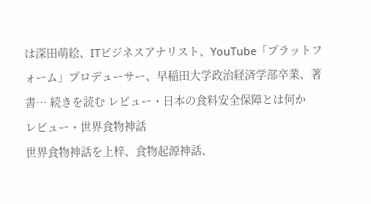は深田萌絵、ITビジネスアナリスト、YouTube「プラットフォーム」プロデューサー、早稲田大学政治経済学部卒業、著書… 続きを読む レビュー・日本の食料安全保障とは何か
レビュー・世界食物神話
世界食物神話を上梓、食物起源神話、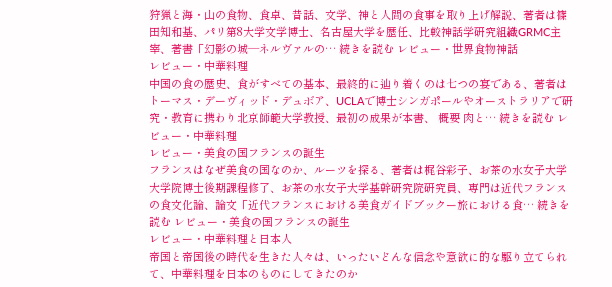狩猟と海・山の食物、食卓、昔話、文学、神と人間の食事を取り上げ解説、著者は篠田知和基、パリ第8大学文学博士、名古屋大学を歴任、比較神話学研究組織GRMC主宰、著書「幻影の城―ネルヴァルの… 続きを読む レビュー・世界食物神話
レビュー・中華料理
中国の食の歴史、食がすべての基本、最終的に辿り着くのは七つの宴である、著者はトーマス・デーヴィッド・デュボア、UCLAで博士シンガポールやオーストラリアで研究・教育に携わり北京師範大学教授、最初の成果が本書、 概要 肉と… 続きを読む レビュー・中華料理
レビュー・美食の国フランスの誕生
フランスはなぜ美食の国なのか、ルーツを探る、著者は梶谷彩子、お茶の水女子大学大学院博士後期課程修了、お茶の水女子大学基幹研究院研究員、専門は近代フランスの食文化論、論文「近代フランスにおける美食ガイドブックー旅における食… 続きを読む レビュー・美食の国フランスの誕生
レビュー・中華料理と日本人
帝国と帝国後の時代を生きた人々は、いったいどんな信念や意欲に的な駆り立てられて、中華料理を日本のものにしてきたのか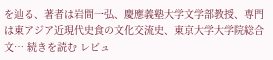を辿る、著者は岩間一弘、慶應義塾大学文学部教授、専門は東アジア近現代史食の文化交流史、東京大学大学院総合文… 続きを読む レビュ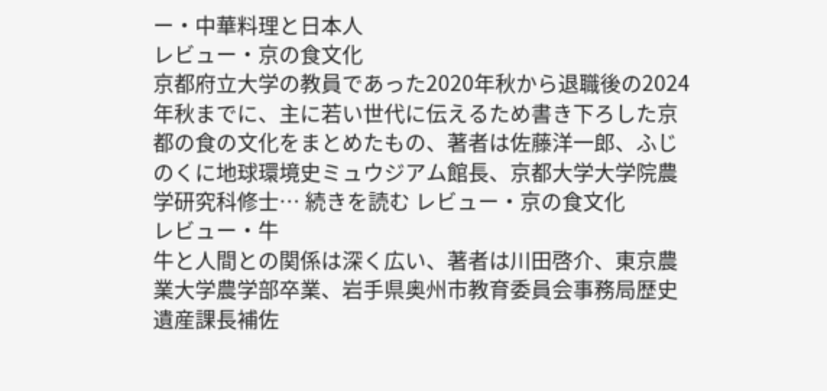ー・中華料理と日本人
レビュー・京の食文化
京都府立大学の教員であった2020年秋から退職後の2024年秋までに、主に若い世代に伝えるため書き下ろした京都の食の文化をまとめたもの、著者は佐藤洋一郎、ふじのくに地球環境史ミュウジアム館長、京都大学大学院農学研究科修士… 続きを読む レビュー・京の食文化
レビュー・牛
牛と人間との関係は深く広い、著者は川田啓介、東京農業大学農学部卒業、岩手県奥州市教育委員会事務局歴史遺産課長補佐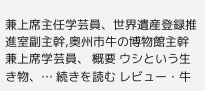兼上席主任学芸員、世界遺産登録推進室副主幹,奥州市牛の博物館主幹兼上席学芸員、 概要 ウシという生き物、… 続きを読む レビュー・牛